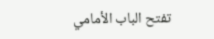تفتح الباب الأمامي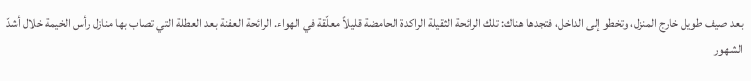بعد صيف طويل خارج المنزل، وتخطو إلى الداخل، فتجدها هناك: تلك الرائحة الثقيلة الراكدة الحامضة قليلاً معلّقة في الهواء. الرائحة العفنة بعد العطلة التي تصاب بها منازل رأس الخيمة خلال أشدّ الشهور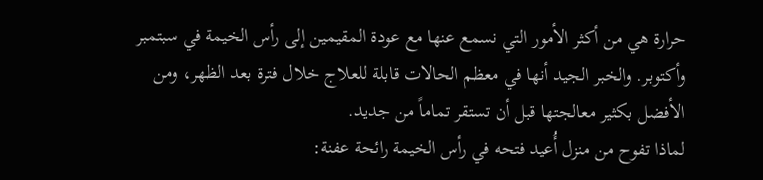حرارة هي من أكثر الأمور التي نسمع عنها مع عودة المقيمين إلى رأس الخيمة في سبتمبر وأكتوبر. والخبر الجيد أنها في معظم الحالات قابلة للعلاج خلال فترة بعد الظهر، ومن الأفضل بكثير معالجتها قبل أن تستقر تماماً من جديد.
لماذا تفوح من منزل أُعيد فتحه في رأس الخيمة رائحة عفنة: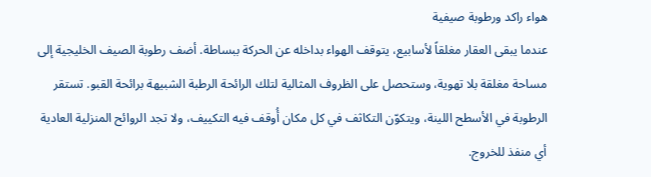هواء راكد ورطوبة صيفية
عندما يبقى العقار مغلقاً لأسابيع، يتوقف الهواء بداخله عن الحركة ببساطة. أضف رطوبة الصيف الخليجية إلى مساحة مغلقة بلا تهوية، وستحصل على الظروف المثالية لتلك الرائحة الرطبة الشبيهة برائحة القبو. تستقر الرطوبة في الأسطح اللينة، ويتكوّن التكاثف في كل مكان أُوقف فيه التكييف، ولا تجد الروائح المنزلية العادية أي منفذ للخروج.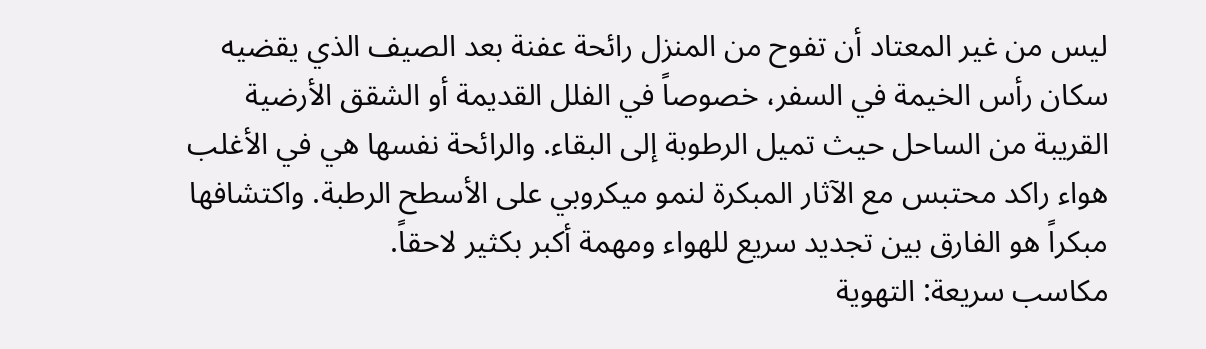ليس من غير المعتاد أن تفوح من المنزل رائحة عفنة بعد الصيف الذي يقضيه سكان رأس الخيمة في السفر، خصوصاً في الفلل القديمة أو الشقق الأرضية القريبة من الساحل حيث تميل الرطوبة إلى البقاء. والرائحة نفسها هي في الأغلب هواء راكد محتبس مع الآثار المبكرة لنمو ميكروبي على الأسطح الرطبة. واكتشافها مبكراً هو الفارق بين تجديد سريع للهواء ومهمة أكبر بكثير لاحقاً.
مكاسب سريعة: التهوية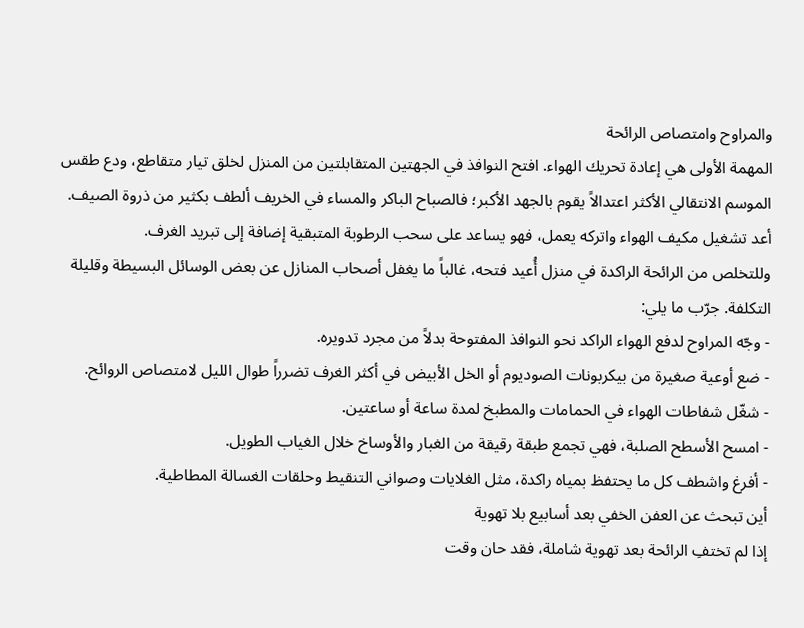والمراوح وامتصاص الرائحة
المهمة الأولى هي إعادة تحريك الهواء. افتح النوافذ في الجهتين المتقابلتين من المنزل لخلق تيار متقاطع، ودع طقس الموسم الانتقالي الأكثر اعتدالاً يقوم بالجهد الأكبر؛ فالصباح الباكر والمساء في الخريف ألطف بكثير من ذروة الصيف. أعد تشغيل مكيف الهواء واتركه يعمل، فهو يساعد على سحب الرطوبة المتبقية إضافة إلى تبريد الغرف.
وللتخلص من الرائحة الراكدة في منزل أُعيد فتحه، غالباً ما يغفل أصحاب المنازل عن بعض الوسائل البسيطة وقليلة التكلفة. جرّب ما يلي:
- وجّه المراوح لدفع الهواء الراكد نحو النوافذ المفتوحة بدلاً من مجرد تدويره.
- ضع أوعية صغيرة من بيكربونات الصوديوم أو الخل الأبيض في أكثر الغرف تضرراً طوال الليل لامتصاص الروائح.
- شغّل شفاطات الهواء في الحمامات والمطبخ لمدة ساعة أو ساعتين.
- امسح الأسطح الصلبة، فهي تجمع طبقة رقيقة من الغبار والأوساخ خلال الغياب الطويل.
- أفرغ واشطف كل ما يحتفظ بمياه راكدة، مثل الغلايات وصواني التنقيط وحلقات الغسالة المطاطية.
أين تبحث عن العفن الخفي بعد أسابيع بلا تهوية
إذا لم تختفِ الرائحة بعد تهوية شاملة، فقد حان وقت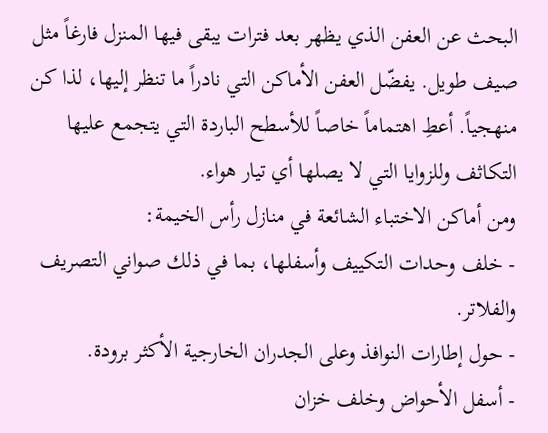البحث عن العفن الذي يظهر بعد فترات يبقى فيها المنزل فارغاً مثل صيف طويل. يفضّل العفن الأماكن التي نادراً ما تنظر إليها، لذا كن منهجياً. أعطِ اهتماماً خاصاً للأسطح الباردة التي يتجمع عليها التكاثف وللزوايا التي لا يصلها أي تيار هواء.
ومن أماكن الاختباء الشائعة في منازل رأس الخيمة:
- خلف وحدات التكييف وأسفلها، بما في ذلك صواني التصريف والفلاتر.
- حول إطارات النوافذ وعلى الجدران الخارجية الأكثر برودة.
- أسفل الأحواض وخلف خزان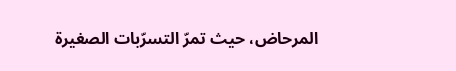المرحاض، حيث تمرّ التسرّبات الصغيرة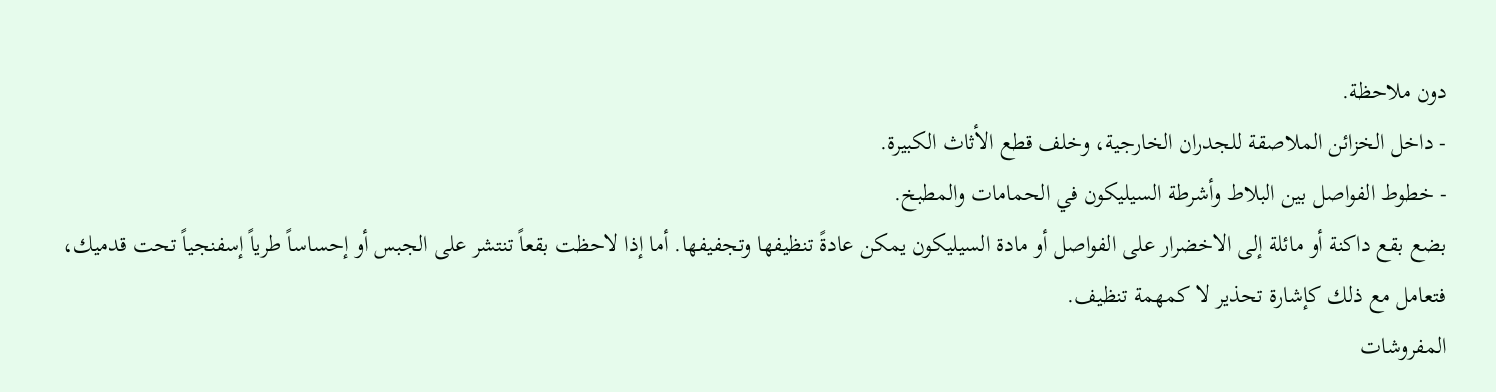دون ملاحظة.
- داخل الخزائن الملاصقة للجدران الخارجية، وخلف قطع الأثاث الكبيرة.
- خطوط الفواصل بين البلاط وأشرطة السيليكون في الحمامات والمطبخ.
بضع بقع داكنة أو مائلة إلى الاخضرار على الفواصل أو مادة السيليكون يمكن عادةً تنظيفها وتجفيفها. أما إذا لاحظت بقعاً تنتشر على الجبس أو إحساساً طرياً إسفنجياً تحت قدميك، فتعامل مع ذلك كإشارة تحذير لا كمهمة تنظيف.
المفروشات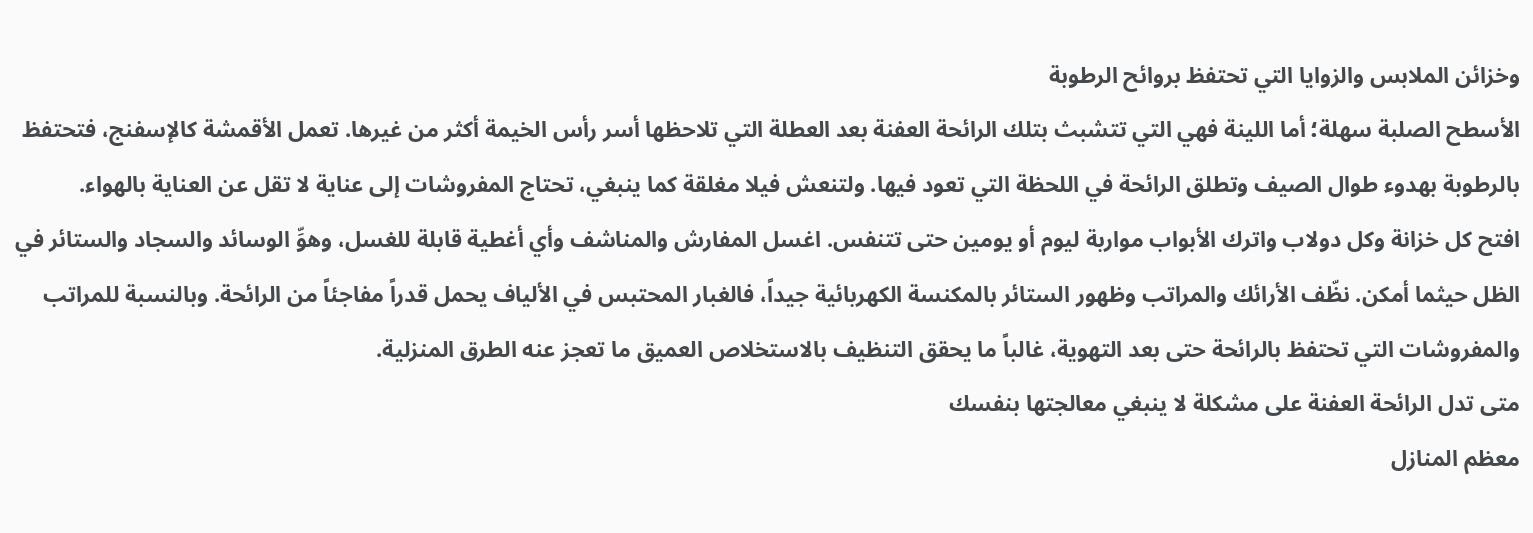وخزائن الملابس والزوايا التي تحتفظ بروائح الرطوبة
الأسطح الصلبة سهلة؛ أما اللينة فهي التي تتشبث بتلك الرائحة العفنة بعد العطلة التي تلاحظها أسر رأس الخيمة أكثر من غيرها. تعمل الأقمشة كالإسفنج، فتحتفظ بالرطوبة بهدوء طوال الصيف وتطلق الرائحة في اللحظة التي تعود فيها. ولتنعش فيلا مغلقة كما ينبغي، تحتاج المفروشات إلى عناية لا تقل عن العناية بالهواء.
افتح كل خزانة وكل دولاب واترك الأبواب مواربة ليوم أو يومين حتى تتنفس. اغسل المفارش والمناشف وأي أغطية قابلة للغسل، وهوِّ الوسائد والسجاد والستائر في الظل حيثما أمكن. نظّف الأرائك والمراتب وظهور الستائر بالمكنسة الكهربائية جيداً، فالغبار المحتبس في الألياف يحمل قدراً مفاجئاً من الرائحة. وبالنسبة للمراتب والمفروشات التي تحتفظ بالرائحة حتى بعد التهوية، غالباً ما يحقق التنظيف بالاستخلاص العميق ما تعجز عنه الطرق المنزلية.
متى تدل الرائحة العفنة على مشكلة لا ينبغي معالجتها بنفسك
معظم المنازل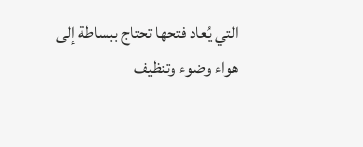التي يُعاد فتحها تحتاج ببساطة إلى هواء وضوء وتنظيف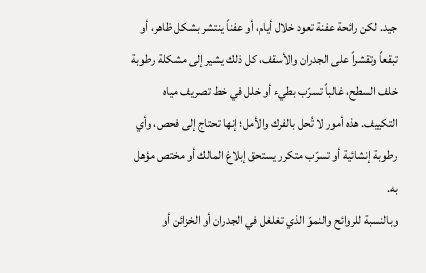جيد. لكن رائحة عفنة تعود خلال أيام، أو عفناً ينتشر بشكل ظاهر، أو تبقعاً وتقشراً على الجدران والأسقف، كل ذلك يشير إلى مشكلة رطوبة خلف السطح، غالباً تسرّب بطيء أو خلل في خط تصريف مياه التكييف. هذه أمور لا تُحل بالفرك والأمل؛ إنها تحتاج إلى فحص، وأي رطوبة إنشائية أو تسرّب متكرر يستحق إبلاغ المالك أو مختص مؤهل به.
وبالنسبة للروائح والنموّ الذي تغلغل في الجدران أو الخزائن أو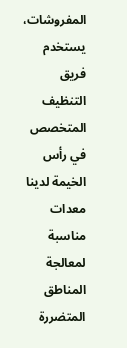المفروشات، يستخدم فريق التنظيف المتخصص في رأس الخيمة لدينا معدات مناسبة لمعالجة المناطق المتضررة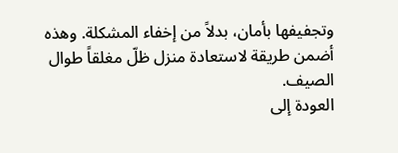وتجفيفها بأمان، بدلاً من إخفاء المشكلة. وهذه أضمن طريقة لاستعادة منزل ظلّ مغلقاً طوال الصيف.
العودة إلى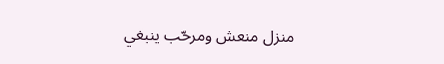منزل منعش ومرحّب ينبغي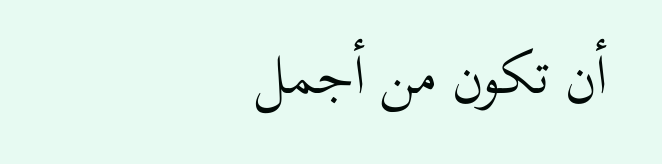أن تكون من أجمل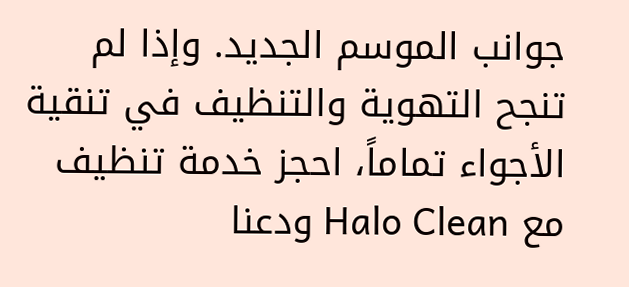جوانب الموسم الجديد. وإذا لم تنجح التهوية والتنظيف في تنقية الأجواء تماماً، احجز خدمة تنظيف مع Halo Clean ودعنا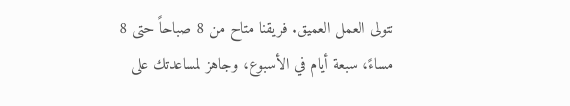نتولى العمل العميق. فريقنا متاح من 8 صباحاً حتى 8 مساءً، سبعة أيام في الأسبوع، وجاهز لمساعدتك على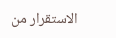الاستقرار من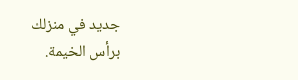جديد في منزلك برأس الخيمة.